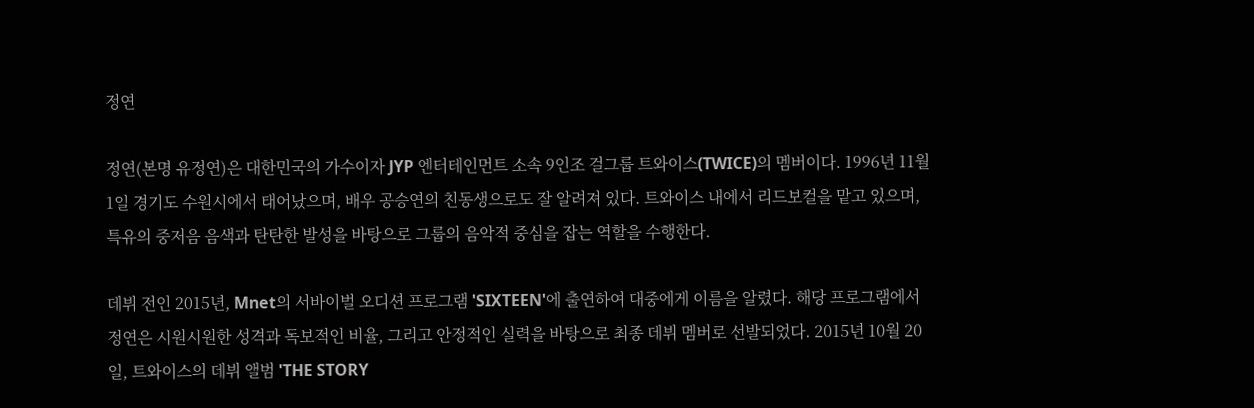정연

정연(본명 유정연)은 대한민국의 가수이자 JYP 엔터테인먼트 소속 9인조 걸그룹 트와이스(TWICE)의 멤버이다. 1996년 11월 1일 경기도 수원시에서 태어났으며, 배우 공승연의 친동생으로도 잘 알려져 있다. 트와이스 내에서 리드보컬을 맡고 있으며, 특유의 중저음 음색과 탄탄한 발성을 바탕으로 그룹의 음악적 중심을 잡는 역할을 수행한다.

데뷔 전인 2015년, Mnet의 서바이벌 오디션 프로그램 'SIXTEEN'에 출연하여 대중에게 이름을 알렸다. 해당 프로그램에서 정연은 시원시원한 성격과 독보적인 비율, 그리고 안정적인 실력을 바탕으로 최종 데뷔 멤버로 선발되었다. 2015년 10월 20일, 트와이스의 데뷔 앨범 'THE STORY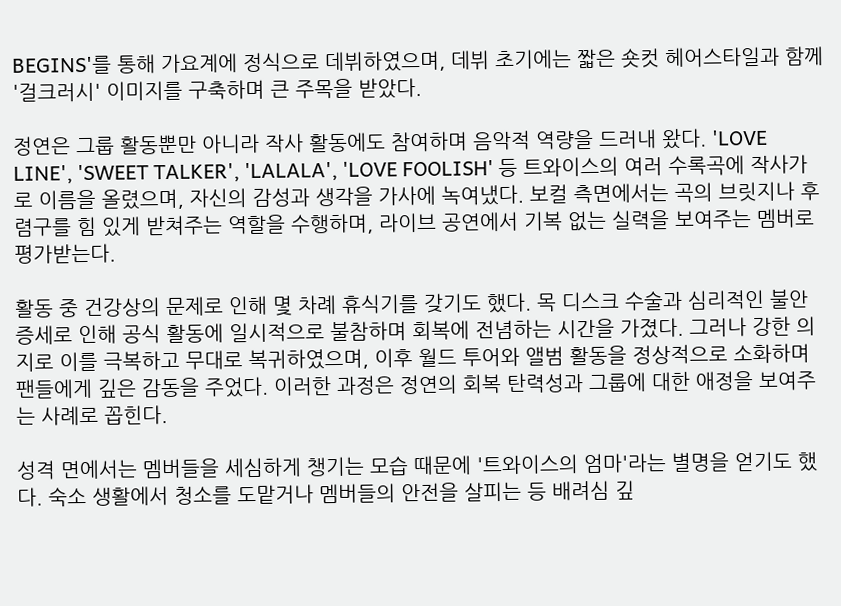BEGINS'를 통해 가요계에 정식으로 데뷔하였으며, 데뷔 초기에는 짧은 숏컷 헤어스타일과 함께 '걸크러시' 이미지를 구축하며 큰 주목을 받았다.

정연은 그룹 활동뿐만 아니라 작사 활동에도 참여하며 음악적 역량을 드러내 왔다. 'LOVE LINE', 'SWEET TALKER', 'LALALA', 'LOVE FOOLISH' 등 트와이스의 여러 수록곡에 작사가로 이름을 올렸으며, 자신의 감성과 생각을 가사에 녹여냈다. 보컬 측면에서는 곡의 브릿지나 후렴구를 힘 있게 받쳐주는 역할을 수행하며, 라이브 공연에서 기복 없는 실력을 보여주는 멤버로 평가받는다.

활동 중 건강상의 문제로 인해 몇 차례 휴식기를 갖기도 했다. 목 디스크 수술과 심리적인 불안 증세로 인해 공식 활동에 일시적으로 불참하며 회복에 전념하는 시간을 가졌다. 그러나 강한 의지로 이를 극복하고 무대로 복귀하였으며, 이후 월드 투어와 앨범 활동을 정상적으로 소화하며 팬들에게 깊은 감동을 주었다. 이러한 과정은 정연의 회복 탄력성과 그룹에 대한 애정을 보여주는 사례로 꼽힌다.

성격 면에서는 멤버들을 세심하게 챙기는 모습 때문에 '트와이스의 엄마'라는 별명을 얻기도 했다. 숙소 생활에서 청소를 도맡거나 멤버들의 안전을 살피는 등 배려심 깊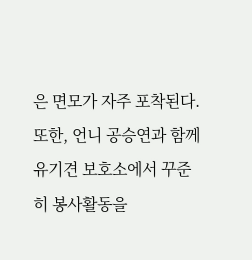은 면모가 자주 포착된다. 또한, 언니 공승연과 함께 유기견 보호소에서 꾸준히 봉사활동을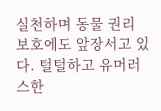실천하며 동물 권리 보호에도 앞장서고 있다. 털털하고 유머러스한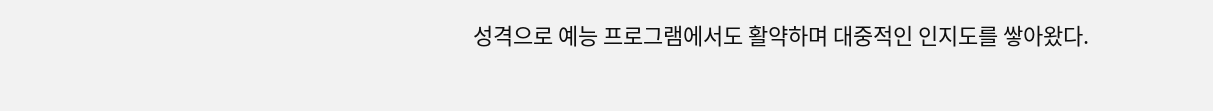성격으로 예능 프로그램에서도 활약하며 대중적인 인지도를 쌓아왔다.